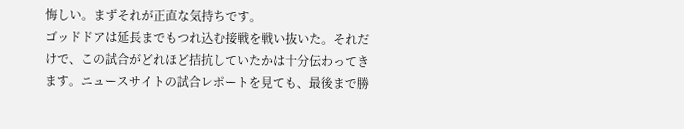悔しい。まずそれが正直な気持ちです。
ゴッドドアは延長までもつれ込む接戦を戦い抜いた。それだけで、この試合がどれほど拮抗していたかは十分伝わってきます。ニュースサイトの試合レポートを見ても、最後まで勝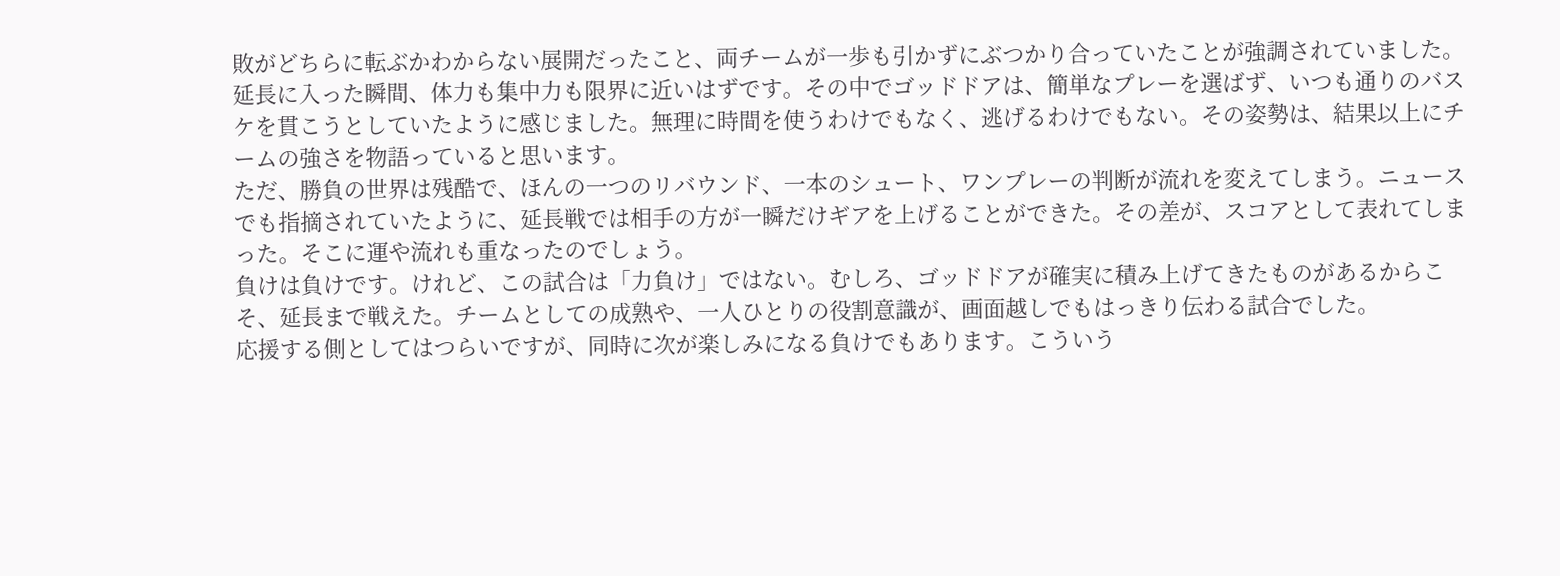敗がどちらに転ぶかわからない展開だったこと、両チームが一歩も引かずにぶつかり合っていたことが強調されていました。
延長に入った瞬間、体力も集中力も限界に近いはずです。その中でゴッドドアは、簡単なプレーを選ばず、いつも通りのバスケを貫こうとしていたように感じました。無理に時間を使うわけでもなく、逃げるわけでもない。その姿勢は、結果以上にチームの強さを物語っていると思います。
ただ、勝負の世界は残酷で、ほんの一つのリバウンド、一本のシュート、ワンプレーの判断が流れを変えてしまう。ニュースでも指摘されていたように、延長戦では相手の方が一瞬だけギアを上げることができた。その差が、スコアとして表れてしまった。そこに運や流れも重なったのでしょう。
負けは負けです。けれど、この試合は「力負け」ではない。むしろ、ゴッドドアが確実に積み上げてきたものがあるからこそ、延長まで戦えた。チームとしての成熟や、一人ひとりの役割意識が、画面越しでもはっきり伝わる試合でした。
応援する側としてはつらいですが、同時に次が楽しみになる負けでもあります。こういう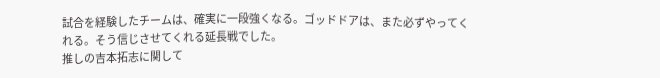試合を経験したチームは、確実に一段強くなる。ゴッドドアは、また必ずやってくれる。そう信じさせてくれる延長戦でした。
推しの吉本拓志に関して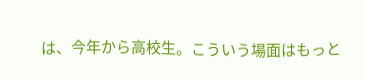は、今年から高校生。こういう場面はもっと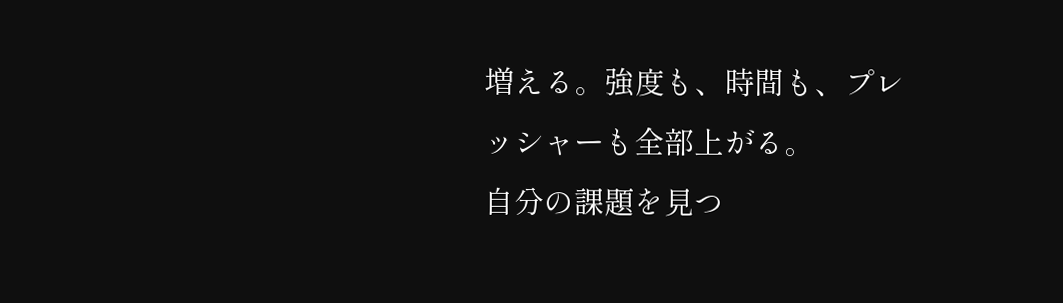増える。強度も、時間も、プレッシャーも全部上がる。
自分の課題を見つ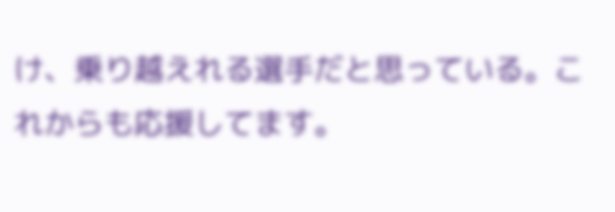け、乗り越えれる選手だと思っている。これからも応援してます。